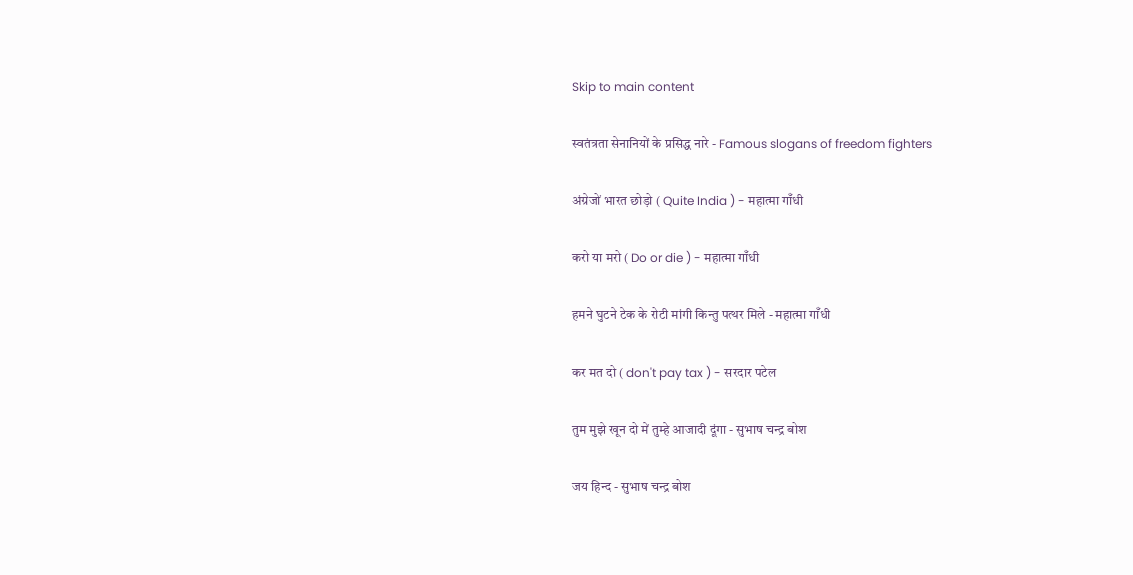Skip to main content

स्वतंत्रता सेनानियों के प्रसिद्ध नारे - Famous slogans of freedom fighters

अंग्रेजों भारत छोड़ो ( Quite India ) - महात्मा गाँधी

करो या मरो ( Do or die ) - महात्मा गाँधी

हमने घुटने टेक के रोटी मांगी किन्तु पत्थर मिले - महात्मा गाँधी

कर मत दो ( don't pay tax ) - सरदार पटेल

तुम मुझे खून दो में तुम्हे आजादी दूंगा - सुभाष चन्द्र बोश

जय हिन्द - सुभाष चन्द्र बोश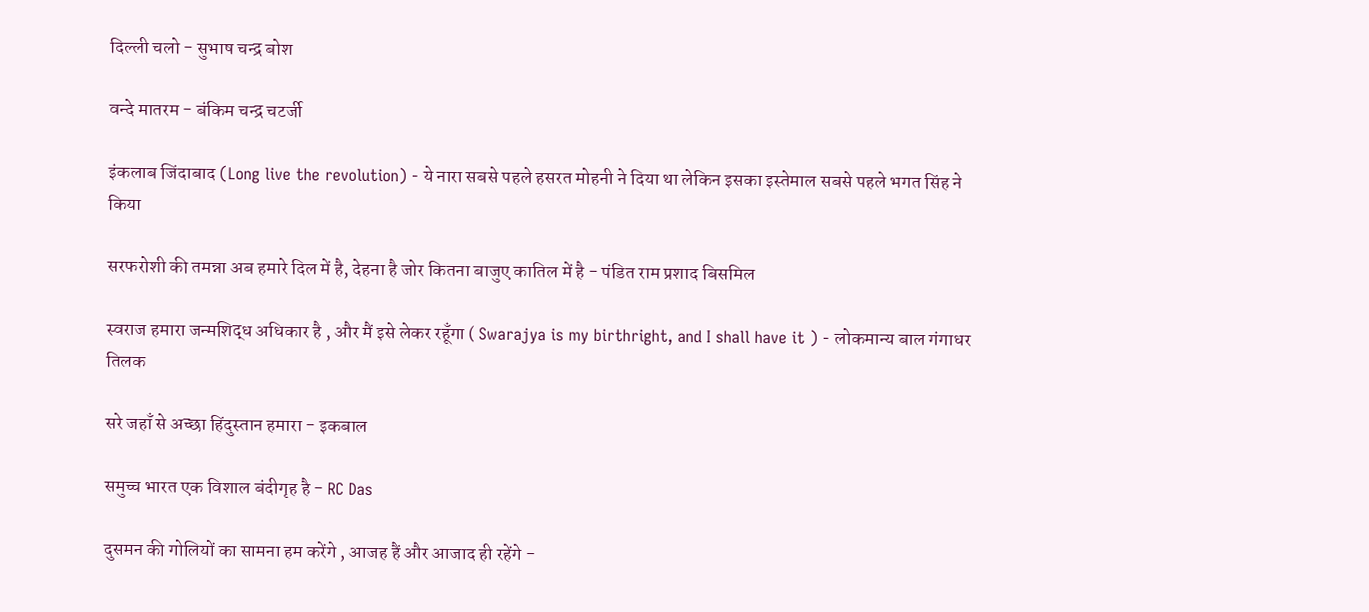दिल्ली चलो - सुभाष चन्द्र बोश

वन्दे मातरम - बंकिम चन्द्र चटर्जी

इंकलाब जिंदाबाद (Long live the revolution) - ये नारा सबसे पहले हसरत मोहनी ने दिया था लेकिन इसका इस्तेमाल सबसे पहले भगत सिंह ने किया

सरफरोशी की तमन्ना अब हमारे दिल में है, देहना है जोर कितना बाजुए कातिल में है - पंडित राम प्रशाद बिसमिल

स्वराज हमारा जन्मशिद्ध अधिकार है , और मैं इसे लेकर रहूँगा ( Swarajya is my birthright, and I shall have it ) - लोकमान्य बाल गंगाधर तिलक

सरे जहाँ से अच्छा हिंदुस्तान हमारा - इकबाल

समुच्च भारत एक विशाल बंदीगृह है - RC Das

दुसमन की गोलियों का सामना हम करेंगे , आजह हैं और आजाद ही रहेंगे -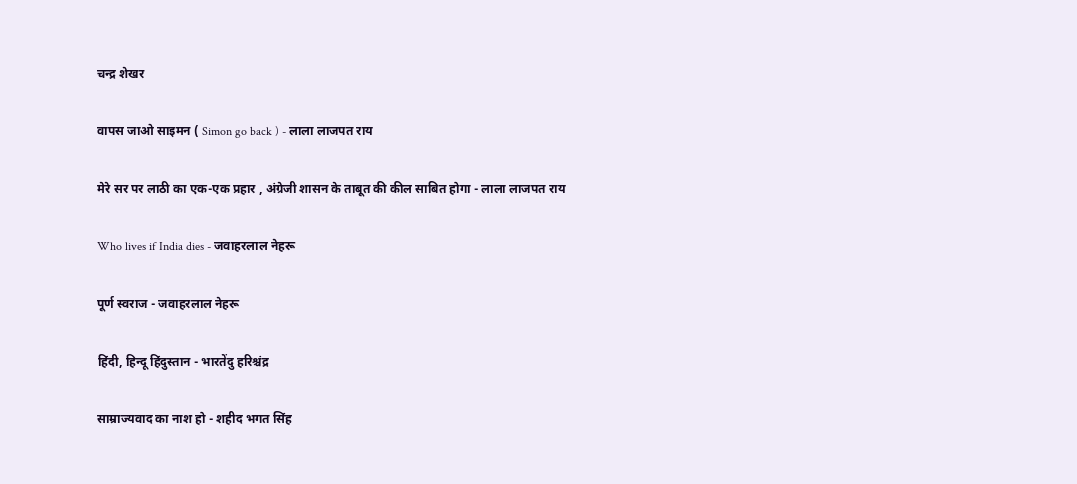चन्द्र शेखर

वापस जाओ साइमन ( Simon go back ) - लाला लाजपत राय

मेरे सर पर लाठी का एक-एक प्रहार , अंग्रेजी शासन के ताबूत की कील साबित होगा - लाला लाजपत राय

Who lives if India dies - जवाहरलाल नेहरू

पूर्ण स्वराज - जवाहरलाल नेहरू

हिंदी, हिन्दू हिंदुस्तान - भारतेंदु हरिश्चंद्र

साम्राज्यवाद का नाश हो - शहीद भगत सिंह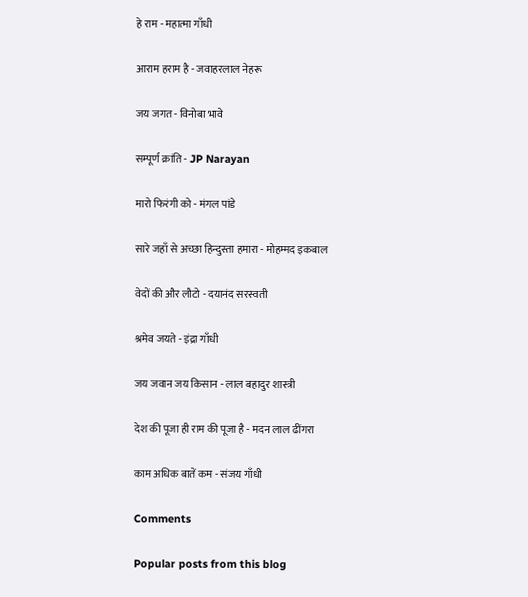हे राम - महात्मा गाँधी

आराम हराम है - जवाहरलाल नेहरू

जय जगत - विनोबा भावे

सम्पूर्ण क्रांति - JP Narayan

मारो फिरंगी को - मंगल पांडे

सारे जहाँ से अच्छा हिन्दुस्ता हमारा - मोहम्मद इकबाल

वेदों की और लौटो - दयानंद सरस्वती

श्रमेव जयते - इंद्रा गाँधी

जय जवान जय किसान - लाल बहादुर शास्त्री

देश की पूजा ही राम की पूजा है - मदन लाल ढींगरा

काम अधिक बातें कम - संजय गाँधी

Comments

Popular posts from this blog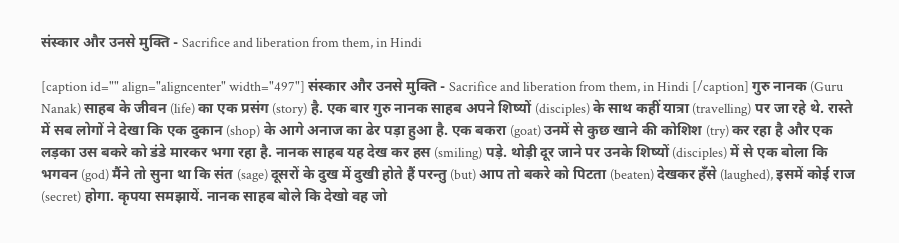संस्कार और उनसे मुक्ति - Sacrifice and liberation from them, in Hindi

[caption id="" align="aligncenter" width="497"] संस्कार और उनसे मुक्ति - Sacrifice and liberation from them, in Hindi [/caption] गुरु नानक (Guru Nanak) साहब के जीवन (life) का एक प्रसंग (story) है. एक बार गुरु नानक साहब अपने शिष्यों (disciples) के साथ कहीं यात्रा (travelling) पर जा रहे थे. रास्ते में सब लोगों ने देखा कि एक दुकान (shop) के आगे अनाज का ढेर पड़ा हुआ है. एक बकरा (goat) उनमें से कुछ खाने की कोशिश (try) कर रहा है और एक लड़का उस बकरे को डंडे मारकर भगा रहा है. नानक साहब यह देख कर हस (smiling) पड़े. थोड़ी दूर जाने पर उनके शिष्यों (disciples) में से एक बोला कि भगवन (god) मैंने तो सुना था कि संत (sage) दूसरों के दुख में दुखी होते हैं परन्तु (but) आप तो बकरे को पिटता (beaten) देखकर हँसे (laughed), इसमें कोई राज (secret) होगा. कृपया समझायें. नानक साहब बोले कि देखो वह जो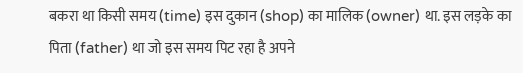बकरा था किसी समय (time) इस दुकान (shop) का मालिक (owner) था. इस लड़के का पिता (father) था जो इस समय पिट रहा है अपने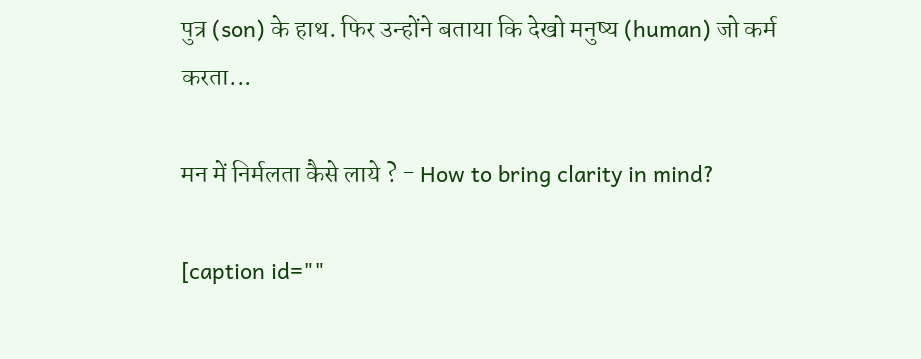पुत्र (son) के हाथ. फिर उन्होंने बताया कि देखो मनुष्य (human) जो कर्म करता...

मन में निर्मलता कैसे लाये ? - How to bring clarity in mind?

[caption id=""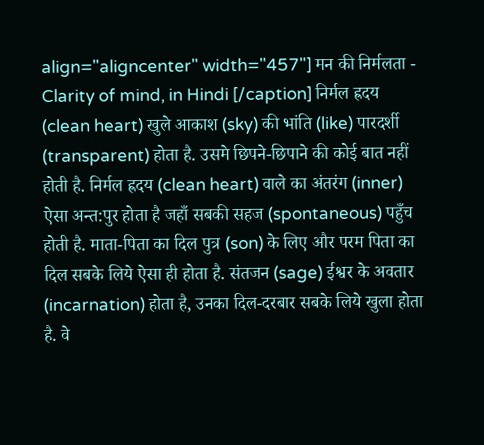align="aligncenter" width="457"] मन की निर्मलता - Clarity of mind, in Hindi [/caption] निर्मल ह्रदय (clean heart) खुले आकाश (sky) की भांति (like) पारदर्शी (transparent) होता है. उसमे छिपने-छिपाने की कोई बात नहीं होती है. निर्मल ह्रदय (clean heart) वाले का अंतरंग (inner) ऐसा अन्त:पुर होता है जहाँ सबकी सहज (spontaneous) पहुँच होती है. माता-पिता का दिल पुत्र (son) के लिए और परम पिता का दिल सबके लिये ऐसा ही होता है. संतजन (sage) ईश्वर के अवतार (incarnation) होता है, उनका दिल-दरबार सबके लिये खुला होता है. वे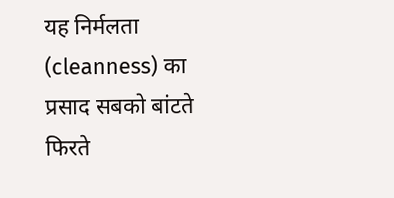यह निर्मलता (cleanness) का प्रसाद सबको बांटते फिरते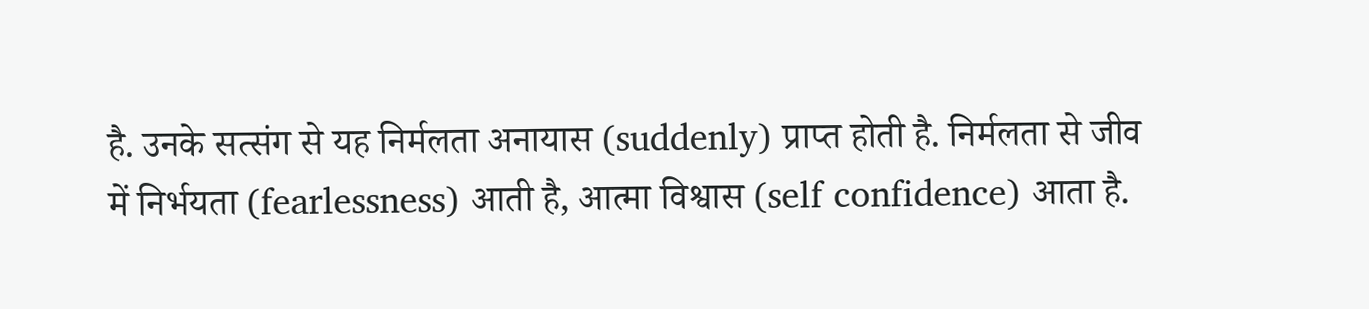है. उनके सत्संग से यह निर्मलता अनायास (suddenly) प्राप्त होती है. निर्मलता से जीव में निर्भयता (fearlessness) आती है, आत्मा विश्वास (self confidence) आता है.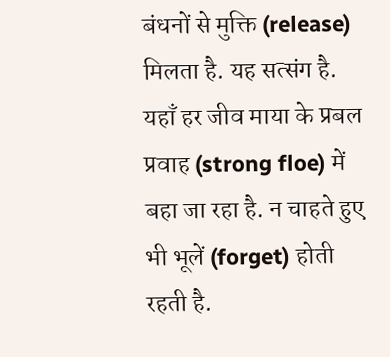बंधनों से मुक्ति (release) मिलता है. यह सत्संग है. यहाँ हर जीव माया के प्रबल प्रवाह (strong floe) में बहा जा रहा है. न चाहते हुए भी भूलें (forget) होती रहती है.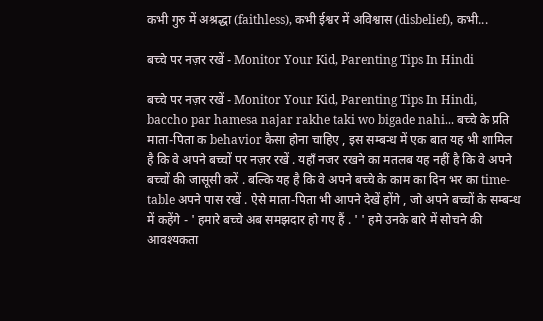कभी गुरु में अश्रद्धा (faithless), कभी ईश्वर में अविश्वास (disbelief), कभी...

बच्चे पर नज़र रखें - Monitor Your Kid, Parenting Tips In Hindi

बच्चे पर नज़र रखें - Monitor Your Kid, Parenting Tips In Hindi, baccho par hamesa najar rakhe taki wo bigade nahi... बच्चे के प्रति माता-पिता क behavior कैसा होना चाहिए , इस सम्बन्ध में एक बात यह भी शामिल है कि वे अपने बच्चों पर नज़र रखें . यहाँ नजर रखने का मतलब यह नहीं है कि वे अपने बच्चों की जासूसी करें . बल्कि यह है कि वे अपने बच्चे के काम का दिन भर का time-table अपने पास रखें . ऐसे माता-पिता भी आपने देखें होंगे , जो अपने बच्चों के सम्बन्ध में कहेंगे - ' हमारे बच्चे अब समझदार हो गए हैं . ' ' हमे उनके बारे में सोचने की आवश्यकता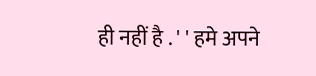ही नहीं है . ' ' हमे अपने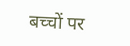बच्चों पर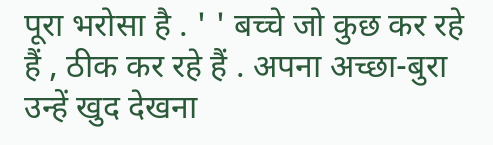पूरा भरोसा है . ' ' बच्चे जो कुछ कर रहे हैं , ठीक कर रहे हैं . अपना अच्छा-बुरा उन्हें खुद देखना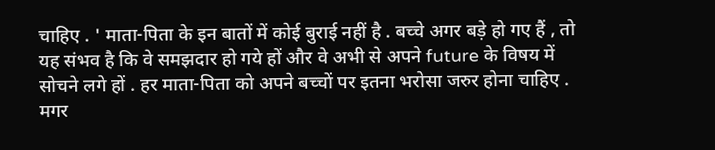चाहिए . ' माता-पिता के इन बातों में कोई बुराई नहीं है . बच्चे अगर बड़े हो गए हैं , तो यह संभव है कि वे समझदार हो गये हों और वे अभी से अपने future के विषय में सोचने लगे हों . हर माता-पिता को अपने बच्चों पर इतना भरोसा जरुर होना चाहिए . मगर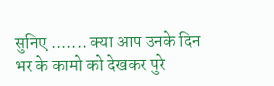सुनिए ....... क्या आप उनके दिन भर के कामो को देखकर पुरे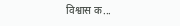विश्वास क...